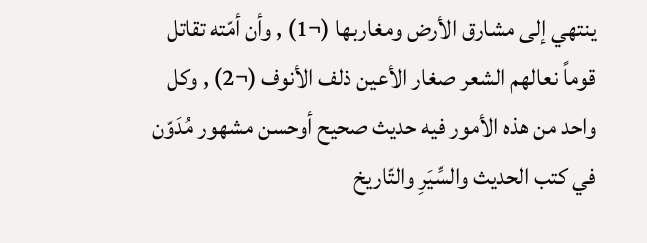ينتهي إلى مشارق الأرض ومغاربها (¬1) , وأن أمّته تقاتل قوماً نعالهم الشعر صغار الأعين ذلف الأنوف (¬2) , وكل واحد من هذه الأمور فيه حديث صحيح أوحسن مشهور مُدَوّن في كتب الحديث والسِّيَرِ والتّاريخ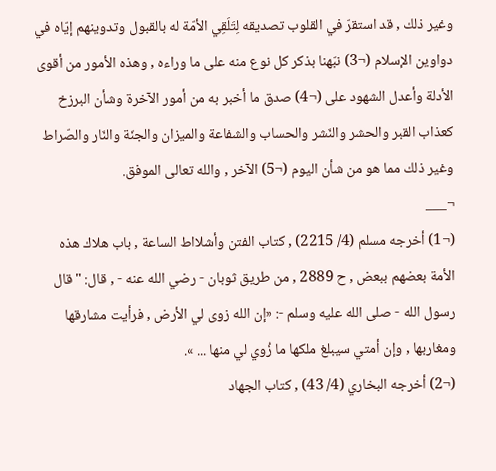وغير ذلك , قد استقرّ في القلوب تصديقه لِتَلَقِي الأمّة له بالقبول وتدوينهم إيّاه في دواوين الإسلام (¬3) نبّهنا بذكر كل نوع منه على ما وراءه , وهذه الأمور من أقوى الأدلة وأعدل الشهود على (¬4) صدق ما أخبر به من أمور الآخرة وشأن البرزخ كعذاب القبر والحشر والنّشر والحساب والشفاعة والميزان والجنّة والنّار والصّراط وغير ذلك مما هو من شأن اليوم (¬5) الآخر , والله تعالى الموفق.
¬___
(¬1) أخرجه مسلم (4/ 2215) , كتاب الفتن وأشلااط الساعة , باب هلاك هذه الأمة بعضهم ببعض , ح 2889 , من طريق ثوبان - رضي الله عنه - , قال: "قال رسول الله - صلى الله عليه وسلم -: «إن الله زوى لي الأرض , فرأيت مشارقها ومغاربها , وإن أمتي سيبلغ ملكها ما زُوي لي منها ... ».
(¬2) أخرجه البخاري (4/ 43) , كتاب الجهاد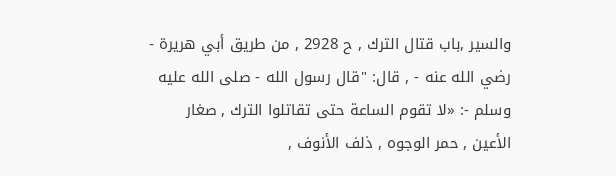والسير ,باب قتال الترك , ح 2928 , من طريق أبي هريرة - رضي الله عنه - , قال: "قال رسول الله - صلى الله عليه وسلم -: «لا تقوم الساعة حتى تقاتلوا الترك , صغار الأعين , حمر الوجوه , ذلف الأنوف ,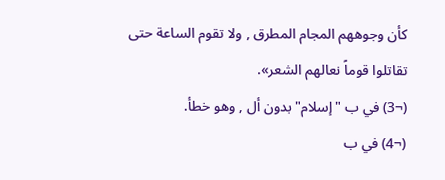كأن وجوههم المجام المطرق , ولا تقوم الساعة حتى تقاتلوا قوماً نعالهم الشعر».
(¬3) في ب "إسلام" بدون أل , وهو خطأ.
(¬4) في ب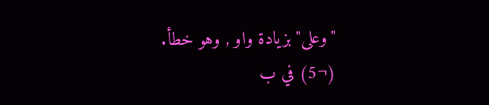"وعلى" بزيادة واو , وهو خطأ.
(¬5) في ب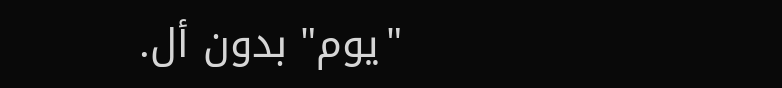"يوم" بدون أل.